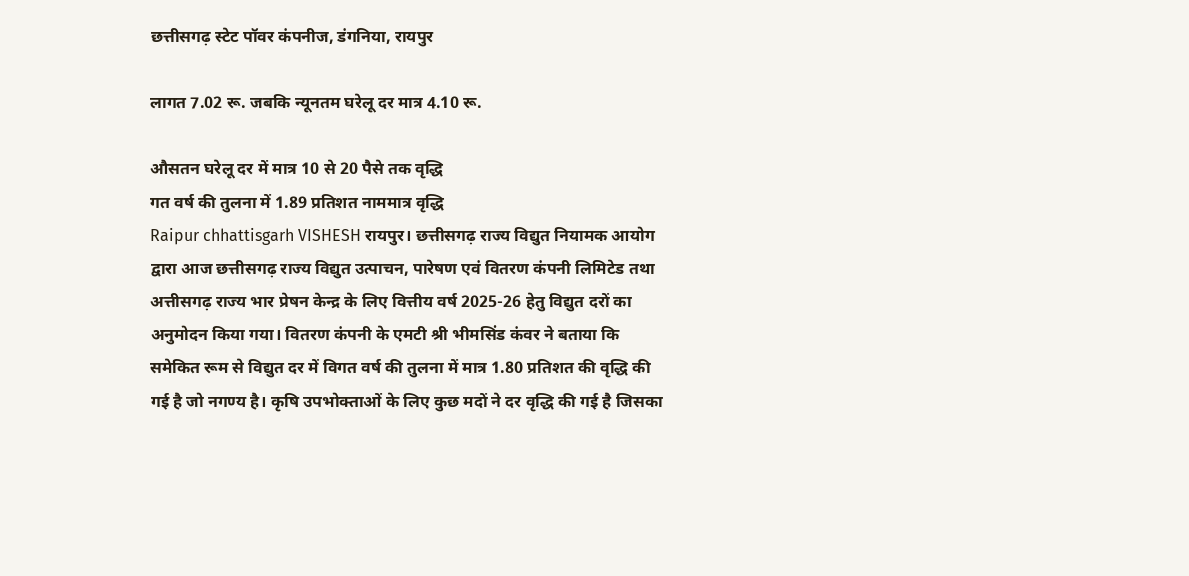छत्तीसगढ़ स्टेट पॉवर कंपनीज, डंगनिया, रायपुर

लागत 7.02 रू. जबकि न्यूनतम घरेलू दर मात्र 4.10 रू.

औसतन घरेलू दर में मात्र 10 से 20 पैसे तक वृद्धि
गत वर्ष की तुलना में 1.89 प्रतिशत नाममात्र वृद्धि
Raipur chhattisgarh VISHESH रायपुर। छत्तीसगढ़ राज्य विद्युत नियामक आयोग द्वारा आज छत्तीसगढ़ राज्य विद्युत उत्पाचन, पारेषण एवं वितरण कंपनी लिमिटेड तथा अत्तीसगढ़ राज्य भार प्रेषन केन्द्र के लिए वित्तीय वर्ष 2025-26 हेतु विद्युत दरों का अनुमोदन किया गया। वितरण कंपनी के एमटी श्री भीमसिंड कंवर ने बताया कि समेकित रूम से विद्युत दर में विगत वर्ष की तुलना में मात्र 1.80 प्रतिशत की वृद्धि की गई है जो नगण्य है। कृषि उपभोक्ताओं के लिए कुछ मदों ने दर वृद्धि की गई है जिसका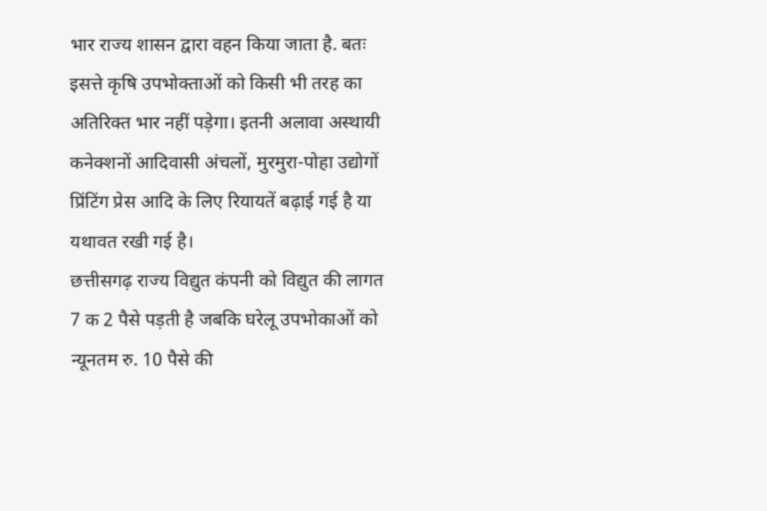भार राज्य शासन द्वारा वहन किया जाता है. बतः इसत्ते कृषि उपभोक्ताओं को किसी भी तरह का अतिरिक्त भार नहीं पड़ेगा। इतनी अलावा अस्थायी कनेक्शनों आदिवासी अंचलों, मुरमुरा-पोहा उद्योगों प्रिंटिंग प्रेस आदि के लिए रियायतें बढ़ाई गई है या यथावत रखी गई है।
छत्तीसगढ़ राज्य विद्युत कंपनी को विद्युत की लागत 7 क 2 पैसे पड़ती है जबकि घरेलू उपभोकाओं को न्यूनतम रु. 10 पैसे की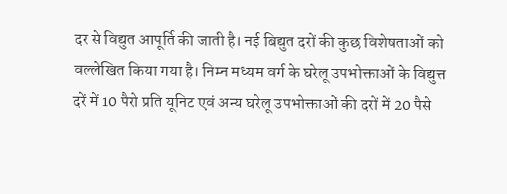दर से विद्युत आपूर्ति की जाती है। नई बिद्युत दरों की कुछ विशेषताओं को वल्लेखित किया गया है। निम्न मध्यम वर्ग के घरेलू उपभोक्ताओं के विद्युत्त दरें में 10 पैरो प्रति यूनिट एवं अन्य घरेलू उपभोक्ताओं की दरों में 20 पैसे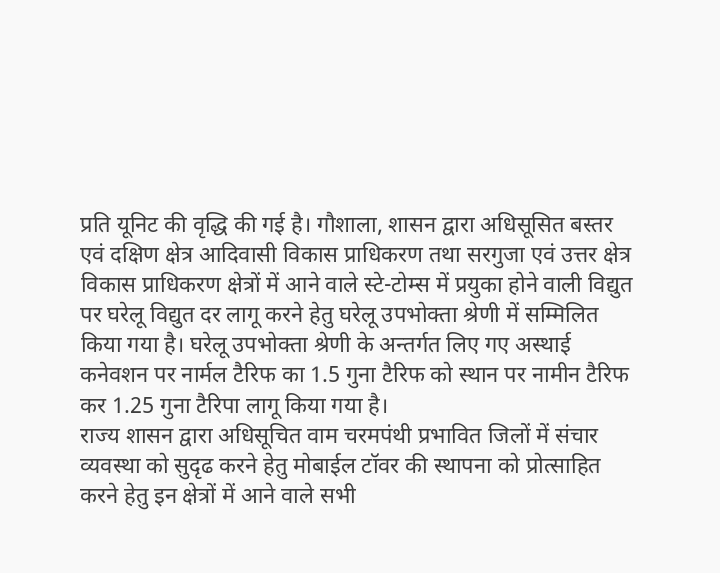प्रति यूनिट की वृद्धि की गई है। गौशाला, शासन द्वारा अधिसूसित बस्तर एवं दक्षिण क्षेत्र आदिवासी विकास प्राधिकरण तथा सरगुजा एवं उत्तर क्षेत्र विकास प्राधिकरण क्षेत्रों में आने वाले स्टे-टोम्स में प्रयुका होने वाली विद्युत पर घरेलू विद्युत दर लागू करने हेतु घरेलू उपभोक्ता श्रेणी में सम्मिलित किया गया है। घरेलू उपभोक्ता श्रेणी के अन्तर्गत लिए गए अस्थाई कनेवशन पर नार्मल टैरिफ का 1.5 गुना टैरिफ को स्थान पर नामीन टैरिफ कर 1.25 गुना टैरिपा लागू किया गया है।
राज्य शासन द्वारा अधिसूचित वाम चरमपंथी प्रभावित जिलों में संचार व्यवस्था को सुदृढ करने हेतु मोबाईल टॉवर की स्थापना को प्रोत्साहित करने हेतु इन क्षेत्रों में आने वाले सभी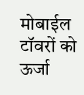मोबाईल टॉवरों को ऊर्जा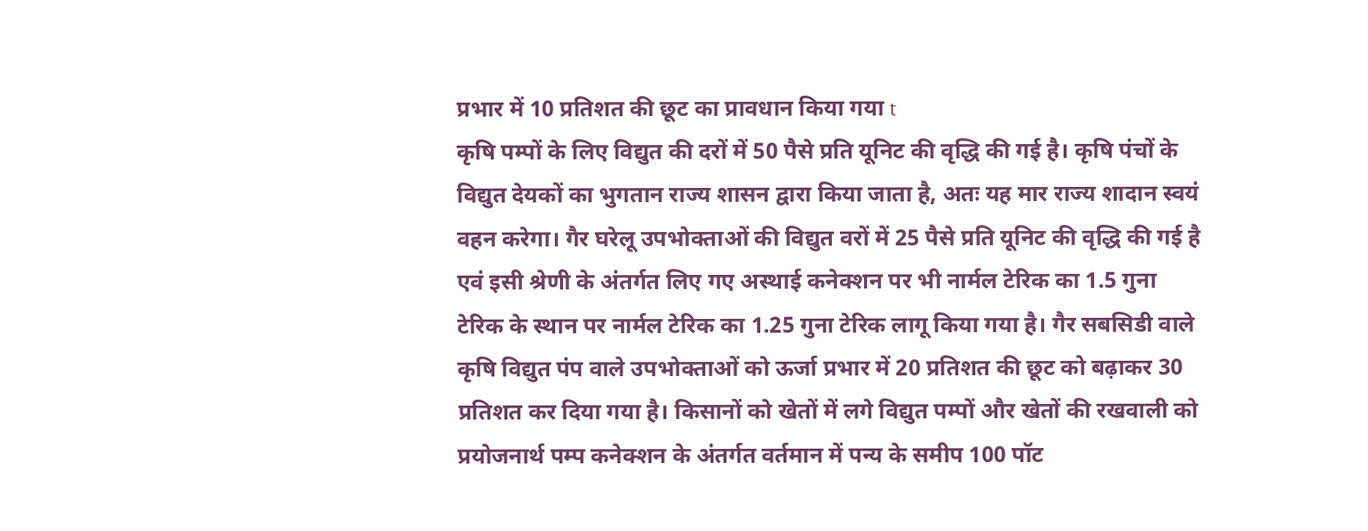प्रभार में 10 प्रतिशत की छूट का प्रावधान किया गया t
कृषि पम्पों के लिए विद्युत की दरों में 50 पैसे प्रति यूनिट की वृद्धि की गई है। कृषि पंचों के विद्युत देयकों का भुगतान राज्य शासन द्वारा किया जाता है, अतः यह मार राज्य शादान स्वयं वहन करेगा। गैर घरेलू उपभोक्ताओं की विद्युत वरों में 25 पैसे प्रति यूनिट की वृद्धि की गई है एवं इसी श्रेणी के अंतर्गत लिए गए अस्थाई कनेक्शन पर भी नार्मल टेरिक का 1.5 गुना टेरिक के स्थान पर नार्मल टेरिक का 1.25 गुना टेरिक लागू किया गया है। गैर सबसिडी वाले कृषि विद्युत पंप वाले उपभोक्ताओं को ऊर्जा प्रभार में 20 प्रतिशत की छूट को बढ़ाकर 30 प्रतिशत कर दिया गया है। किसानों को खेतों में लगे विद्युत पम्पों और खेतों की रखवाली को प्रयोजनार्थ पम्प कनेक्शन के अंतर्गत वर्तमान में पन्य के समीप 100 पॉट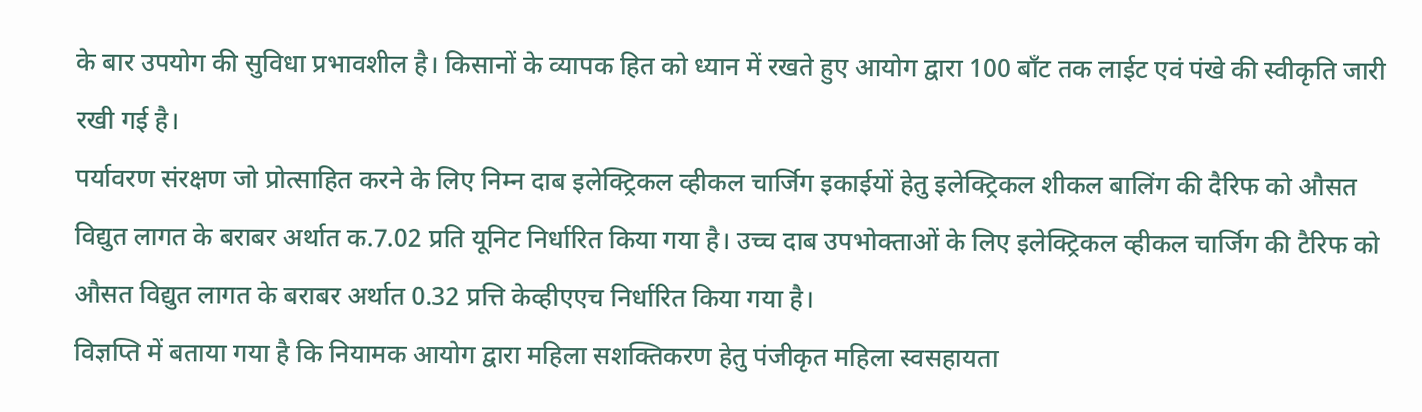के बार उपयोग की सुविधा प्रभावशील है। किसानों के व्यापक हित को ध्यान में रखते हुए आयोग द्वारा 100 बाँट तक लाईट एवं पंखे की स्वीकृति जारी रखी गई है।
पर्यावरण संरक्षण जो प्रोत्साहित करने के लिए निम्न दाब इलेक्ट्रिकल व्हीकल चार्जिग इकाईयों हेतु इलेक्ट्रिकल शीकल बालिंग की दैरिफ को औसत विद्युत लागत के बराबर अर्थात क.7.02 प्रति यूनिट निर्धारित किया गया है। उच्च दाब उपभोक्ताओं के लिए इलेक्ट्रिकल व्हीकल चार्जिग की टैरिफ को औसत विद्युत लागत के बराबर अर्थात 0.32 प्रत्ति केव्हीएएच निर्धारित किया गया है।
विज्ञप्ति में बताया गया है कि नियामक आयोग द्वारा महिला सशक्तिकरण हेतु पंजीकृत महिला स्वसहायता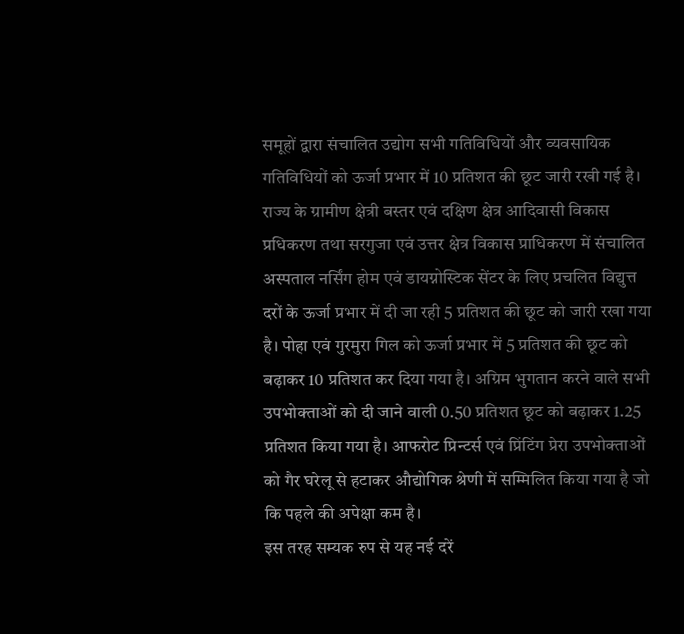समूहों द्वारा संचालित उद्योग सभी गतिविधियों और व्यवसायिक गतिविधियों को ऊर्जा प्रभार में 10 प्रतिशत की छूट जारी रखी गई है। राज्य के ग्रामीण क्षेत्री बस्तर एवं दक्षिण क्षेत्र आदिवासी विकास प्रधिकरण तथा सरगुजा एवं उत्तर क्षेत्र विकास प्राधिकरण में संचालित अस्पताल नर्सिंग होम एवं डायग्नोस्टिक सेंटर के लिए प्रचलित विद्युत्त दरों के ऊर्जा प्रभार में दी जा रही 5 प्रतिशत की छूट को जारी रखा गया है। पोहा एवं गुरमुरा गिल को ऊर्जा प्रभार में 5 प्रतिशत की छूट को बढ़ाकर 10 प्रतिशत कर दिया गया है। अग्रिम भुगतान करने वाले सभी उपभोक्ताओं को दी जाने वाली 0.50 प्रतिशत छूट को बढ़ाकर 1.25 प्रतिशत किया गया है। आफरोट प्रिन्टर्स एवं प्रिंटिंग प्रेरा उपभोक्ताओं को गैर घरेलू से हटाकर औद्योगिक श्रेणी में सम्मिलित किया गया है जो कि पहले की अपेक्षा कम है।
इस तरह सम्यक रुप से यह नई दरें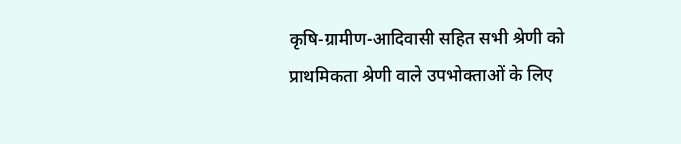कृषि-ग्रामीण-आदिवासी सहित सभी श्रेणी को प्राथमिकता श्रेणी वाले उपभोक्ताओं के लिए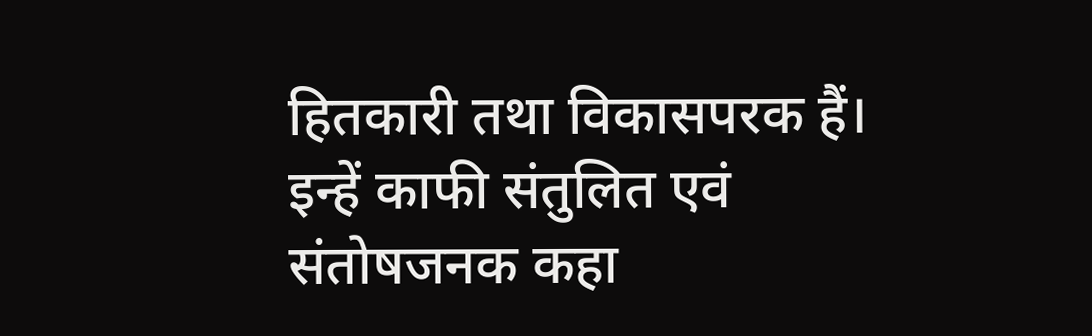हितकारी तथा विकासपरक हैं। इन्हें काफी संतुलित एवं संतोषजनक कहा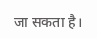जा सकता है।